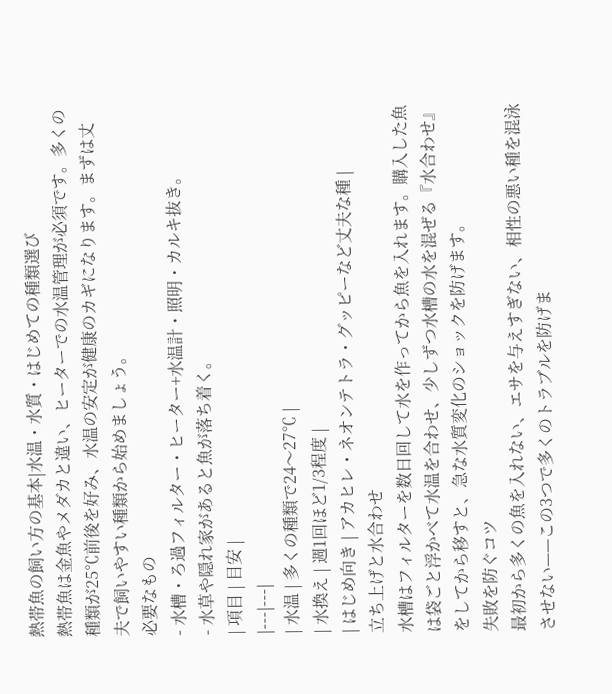熱帯魚の飼い方の基本|水温・水質・はじめての種類選び
熱帯魚は金魚やメダカと違い、ヒーターでの水温管理が必須です。多くの種類が25℃前後を好み、水温の安定が健康のカギになります。まずは丈夫で飼いやすい種類から始めましょう。
必要なもの
- 水槽・ろ過フィルター・ヒーター+水温計・照明・カルキ抜き。
- 水草や隠れ家があると魚が落ち着く。
| 項目 | 目安 |
|---|---|
| 水温 | 多くの種類で24〜27℃ |
| 水換え | 週1回ほど1/3程度 |
| はじめ向き | アカヒレ・ネオンテトラ・グッピーなど丈夫な種 |
立ち上げと水合わせ
水槽はフィルターを数日回して水を作ってから魚を入れます。購入した魚は袋ごと浮かべて水温を合わせ、少しずつ水槽の水を混ぜる『水合わせ』をしてから移すと、急な水質変化のショックを防げます。
失敗を防ぐコツ
最初から多くの魚を入れない、エサを与えすぎない、相性の悪い種を混泳させない——この3つで多くのトラブルを防げま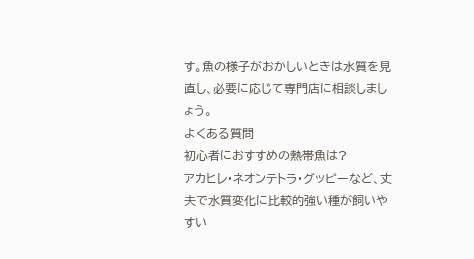す。魚の様子がおかしいときは水質を見直し、必要に応じて専門店に相談しましょう。
よくある質問
初心者におすすめの熱帯魚は?
アカヒレ・ネオンテトラ・グッピーなど、丈夫で水質変化に比較的強い種が飼いやすい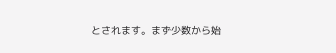とされます。まず少数から始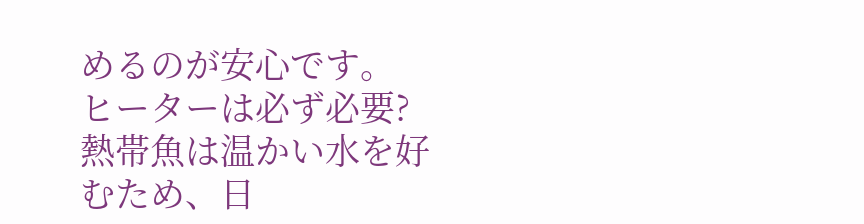めるのが安心です。
ヒーターは必ず必要?
熱帯魚は温かい水を好むため、日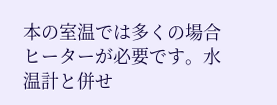本の室温では多くの場合ヒーターが必要です。水温計と併せ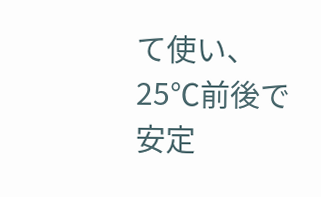て使い、25℃前後で安定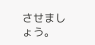させましょう。